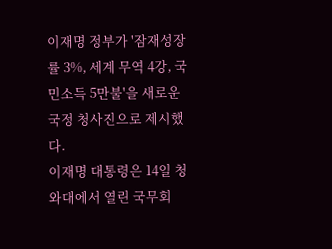이재명 정부가 '잠재성장률 3%, 세계 무역 4강, 국민소득 5만불'을 새로운 국정 청사진으로 제시했다.
이재명 대통령은 14일 청와대에서 열린 국무회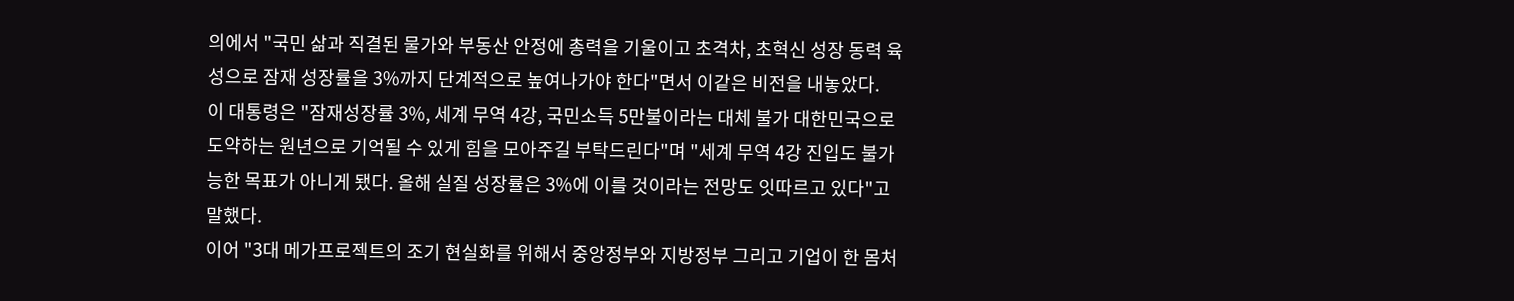의에서 "국민 삶과 직결된 물가와 부동산 안정에 총력을 기울이고 초격차, 초혁신 성장 동력 육성으로 잠재 성장률을 3%까지 단계적으로 높여나가야 한다"면서 이같은 비전을 내놓았다.
이 대통령은 "잠재성장률 3%, 세계 무역 4강, 국민소득 5만불이라는 대체 불가 대한민국으로 도약하는 원년으로 기억될 수 있게 힘을 모아주길 부탁드린다"며 "세계 무역 4강 진입도 불가능한 목표가 아니게 됐다. 올해 실질 성장률은 3%에 이를 것이라는 전망도 잇따르고 있다"고 말했다.
이어 "3대 메가프로젝트의 조기 현실화를 위해서 중앙정부와 지방정부 그리고 기업이 한 몸처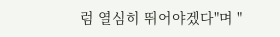럼 열심히 뛰어야겠다"며 "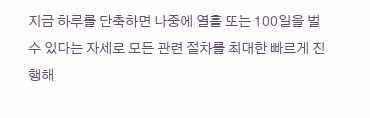지금 하루를 단축하면 나중에 열흘 또는 100일을 벌 수 있다는 자세로 모든 관련 절차를 최대한 빠르게 진행해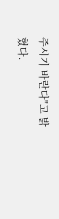주시기 바란다"고 밝혔다.